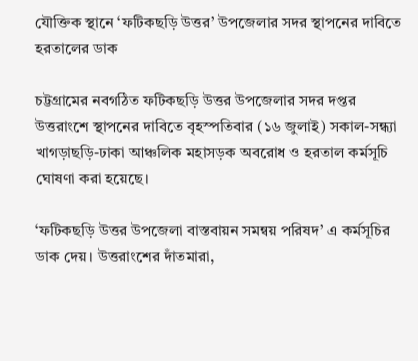যৌক্তিক স্থানে ‘ফটিকছড়ি উত্তর’ উপজেলার সদর স্থাপনের দাবিতে হরতালের ডাক

চট্টগ্রামের নবগঠিত ফটিকছড়ি উত্তর উপজেলার সদর দপ্তর উত্তরাংশে স্থাপনের দাবিতে বৃহস্পতিবার (১৬ জুলাই) সকাল-সন্ধ্যা খাগড়াছড়ি-ঢাকা আঞ্চলিক মহাসড়ক অবরোধ ও হরতাল কর্মসূচি ঘোষণা করা হয়েছে।

‘ফটিকছড়ি উত্তর উপজেলা বাস্তবায়ন সমন্বয় পরিষদ’ এ কর্মসূচির ডাক দেয়। উত্তরাংশের দাঁতমারা,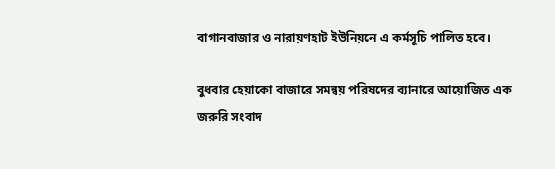বাগানবাজার ও নারায়ণহাট ইউনিয়নে এ কর্মসূচি পালিত হবে।

বুধবার হেয়াকো বাজারে সমন্বয় পরিষদের ব্যানারে আয়োজিত এক জরুরি সংবাদ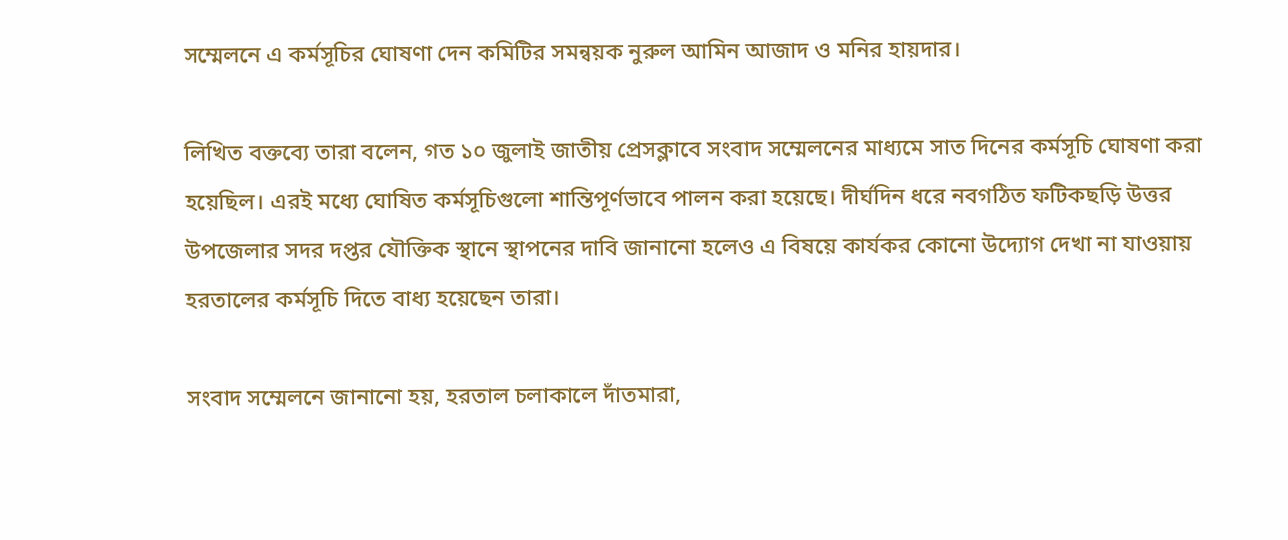সম্মেলনে এ কর্মসূচির ঘোষণা দেন কমিটির সমন্বয়ক নুরুল আমিন আজাদ ও মনির হায়দার।

লিখিত বক্তব্যে তারা বলেন, গত ১০ জুলাই জাতীয় প্রেসক্লাবে সংবাদ সম্মেলনের মাধ্যমে সাত দিনের কর্মসূচি ঘোষণা করা হয়েছিল। এরই মধ্যে ঘোষিত কর্মসূচিগুলো শান্তিপূর্ণভাবে পালন করা হয়েছে। দীর্ঘদিন ধরে নবগঠিত ফটিকছড়ি উত্তর উপজেলার সদর দপ্তর যৌক্তিক স্থানে স্থাপনের দাবি জানানো হলেও এ বিষয়ে কার্যকর কোনো উদ্যোগ দেখা না যাওয়ায় হরতালের কর্মসূচি দিতে বাধ্য হয়েছেন তারা।

সংবাদ সম্মেলনে জানানো হয়, হরতাল চলাকালে দাঁতমারা,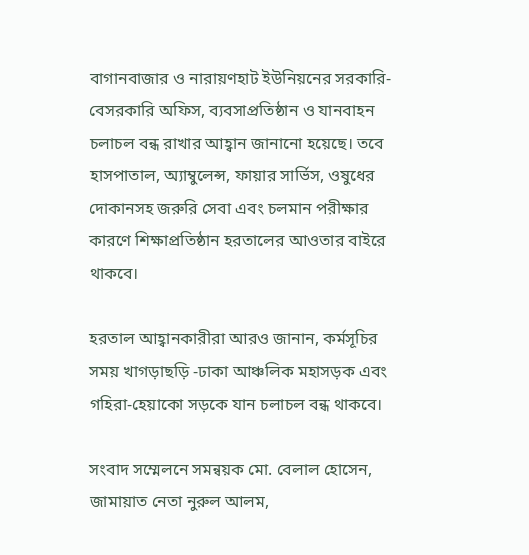বাগানবাজার ও নারায়ণহাট ইউনিয়নের সরকারি-বেসরকারি অফিস, ব্যবসাপ্রতিষ্ঠান ও যানবাহন চলাচল বন্ধ রাখার আহ্বান জানানো হয়েছে। তবে হাসপাতাল, অ্যাম্বুলেন্স, ফায়ার সার্ভিস, ওষুধের দোকানসহ জরুরি সেবা এবং চলমান পরীক্ষার কারণে শিক্ষাপ্রতিষ্ঠান হরতালের আওতার বাইরে থাকবে।

হরতাল আহ্বানকারীরা আরও জানান, কর্মসূচির সময় খাগড়াছড়ি -ঢাকা আঞ্চলিক মহাসড়ক এবং গহিরা-হেয়াকো সড়কে যান চলাচল বন্ধ থাকবে।

সংবাদ সম্মেলনে সমন্বয়ক মো. বেলাল হোসেন, জামায়াত নেতা নুরুল আলম,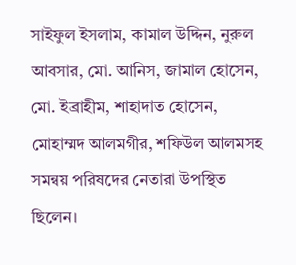সাইফুল ইসলাম, কামাল উদ্দিন, নুরুল আবসার, মো. আনিস, জামাল হোসেন, মো. ইব্রাহীম, শাহাদাত হোসেন, মোহাম্মদ আলমগীর, শফিউল আলমসহ সমন্বয় পরিষদের নেতারা উপস্থিত ছিলেন।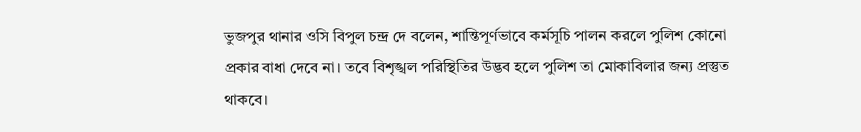ভুজপুর থানার ওসি বিপুল চন্দ্র দে বলেন, শান্তিপূর্ণভাবে কর্মসূচি পালন করলে পুলিশ কোনো প্রকার বাধা দেবে না। তবে বিশৃঙ্খল পরিস্থিতির উদ্ভব হলে পুলিশ তা মোকাবিলার জন্য প্রস্তুত থাকবে।